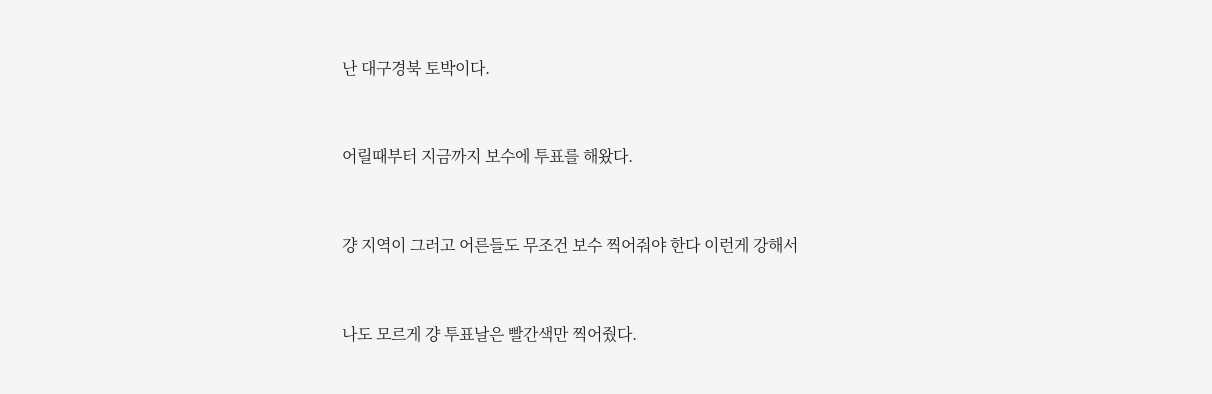난 대구경북 토박이다.


어릴때부터 지금까지 보수에 투표를 해왔다.


걍 지역이 그러고 어른들도 무조건 보수 찍어줘야 한다 이런게 강해서


나도 모르게 걍 투표날은 빨간색만 찍어줬다.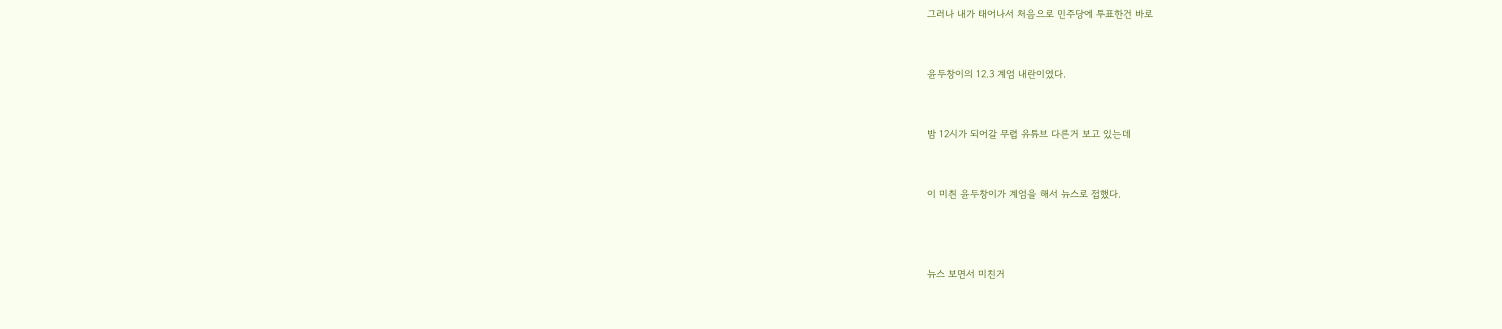그러나 내가 태어나서 처음으로 민주당에 투표한건 바로


윤두창이의 12.3 계엄 내란이였다.


밤 12시가 되어갈 무렵 유튜브 다른거 보고 있는데


이 미칀 윤두창이가 계엄을 해서 뉴스로 접했다.



뉴스 보면서 미친거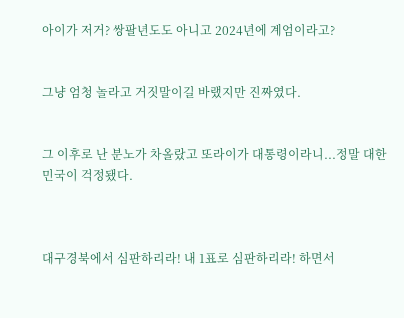아이가 저거? 쌍팔년도도 아니고 2024년에 계엄이라고?


그냥 엄청 놀라고 거짓말이길 바랬지만 진짜였다.


그 이후로 난 분노가 차올랐고 또라이가 대통령이라니...정말 대한민국이 걱정됐다.



대구경북에서 심판하리라! 내 1표로 심판하리라! 하면서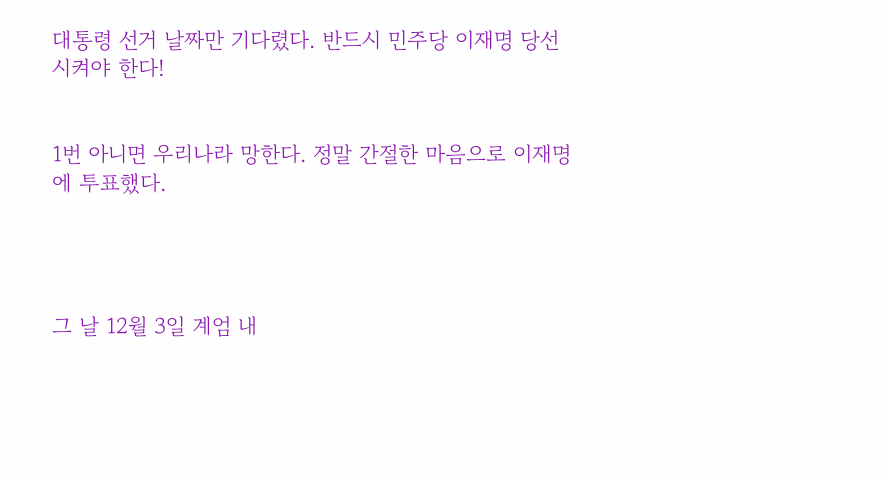대통령 선거 날짜만 기다렸다. 반드시 민주당 이재명 당선시켜야 한다!


1번 아니면 우리나라 망한다. 정말 간절한 마음으로 이재명에 투표했다.




그 날 12월 3일 계엄 내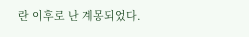란 이후로 난 계몽되었다.